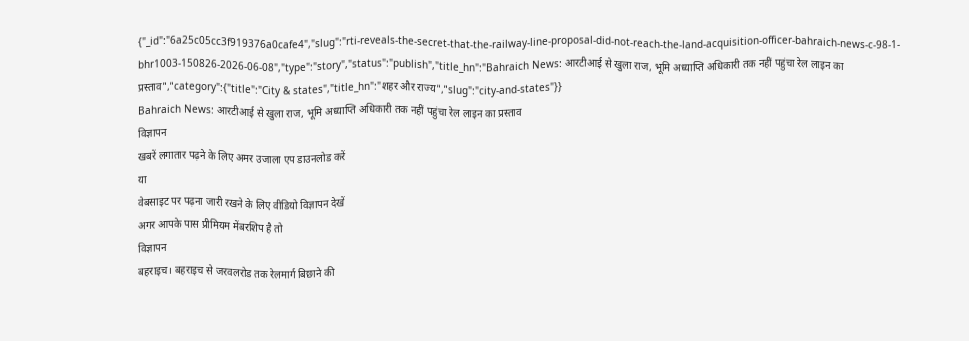{"_id":"6a25c05cc3f919376a0cafe4","slug":"rti-reveals-the-secret-that-the-railway-line-proposal-did-not-reach-the-land-acquisition-officer-bahraich-news-c-98-1-bhr1003-150826-2026-06-08","type":"story","status":"publish","title_hn":"Bahraich News: आरटीआई से खुला राज, भूमि अध्याप्ति अधिकारी तक नहीं पहुंचा रेल लाइन का प्रस्ताव","category":{"title":"City & states","title_hn":"शहर और राज्य","slug":"city-and-states"}}
Bahraich News: आरटीआई से खुला राज, भूमि अध्याप्ति अधिकारी तक नहीं पहुंचा रेल लाइन का प्रस्ताव
विज्ञापन
खबरें लगातार पढ़ने के लिए अमर उजाला एप डाउनलोड करें
या
वेबसाइट पर पढ़ना जारी रखने के लिए वीडियो विज्ञापन देखें
अगर आपके पास प्रीमियम मेंबरशिप है तो
विज्ञापन
बहराइच। बहराइच से जरवलरोड तक रेलमार्ग बिछाने की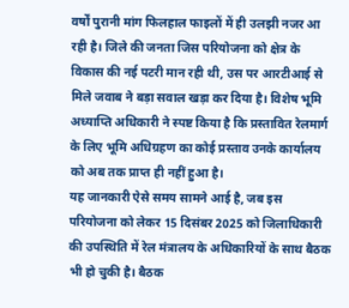वर्षों पुरानी मांग फिलहाल फाइलों में ही उलझी नजर आ रही है। जिले की जनता जिस परियोजना को क्षेत्र के विकास की नई पटरी मान रही थी, उस पर आरटीआई से मिले जवाब ने बड़ा सवाल खड़ा कर दिया है। विशेष भूमि अध्याप्ति अधिकारी ने स्पष्ट किया है कि प्रस्तावित रेलमार्ग के लिए भूमि अधिग्रहण का कोई प्रस्ताव उनके कार्यालय को अब तक प्राप्त ही नहीं हुआ है।
यह जानकारी ऐसे समय सामने आई है, जब इस परियोजना को लेकर 15 दिसंबर 2025 को जिलाधिकारी की उपस्थिति में रेल मंत्रालय के अधिकारियों के साथ बैठक भी हो चुकी है। बैठक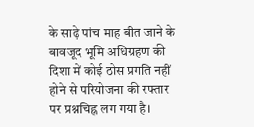के साढ़े पांच माह बीत जाने के बावजूद भूमि अधिग्रहण की दिशा में कोई ठोस प्रगति नहीं होने से परियोजना की रफ्तार पर प्रश्नचिह्न लग गया है।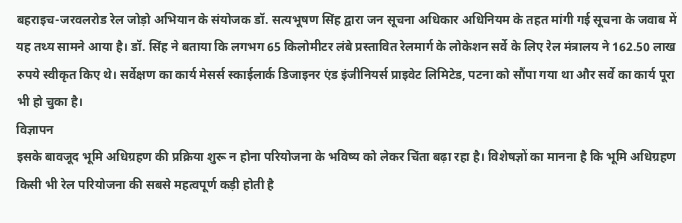बहराइच-जरवलरोड रेल जोड़ो अभियान के संयोजक डॉ. सत्यभूषण सिंह द्वारा जन सूचना अधिकार अधिनियम के तहत मांगी गई सूचना के जवाब में यह तथ्य सामने आया है। डॉ. सिंह ने बताया कि लगभग 65 किलोमीटर लंबे प्रस्तावित रेलमार्ग के लोकेशन सर्वे के लिए रेल मंत्रालय ने 162.50 लाख रुपये स्वीकृत किए थे। सर्वेक्षण का कार्य मेसर्स स्काईलार्क डिजाइनर एंड इंजीनियर्स प्राइवेट लिमिटेड, पटना को सौंपा गया था और सर्वे का कार्य पूरा भी हो चुका है।
विज्ञापन
इसके बावजूद भूमि अधिग्रहण की प्रक्रिया शुरू न होना परियोजना के भविष्य को लेकर चिंता बढ़ा रहा है। विशेषज्ञों का मानना है कि भूमि अधिग्रहण किसी भी रेल परियोजना की सबसे महत्वपूर्ण कड़ी होती है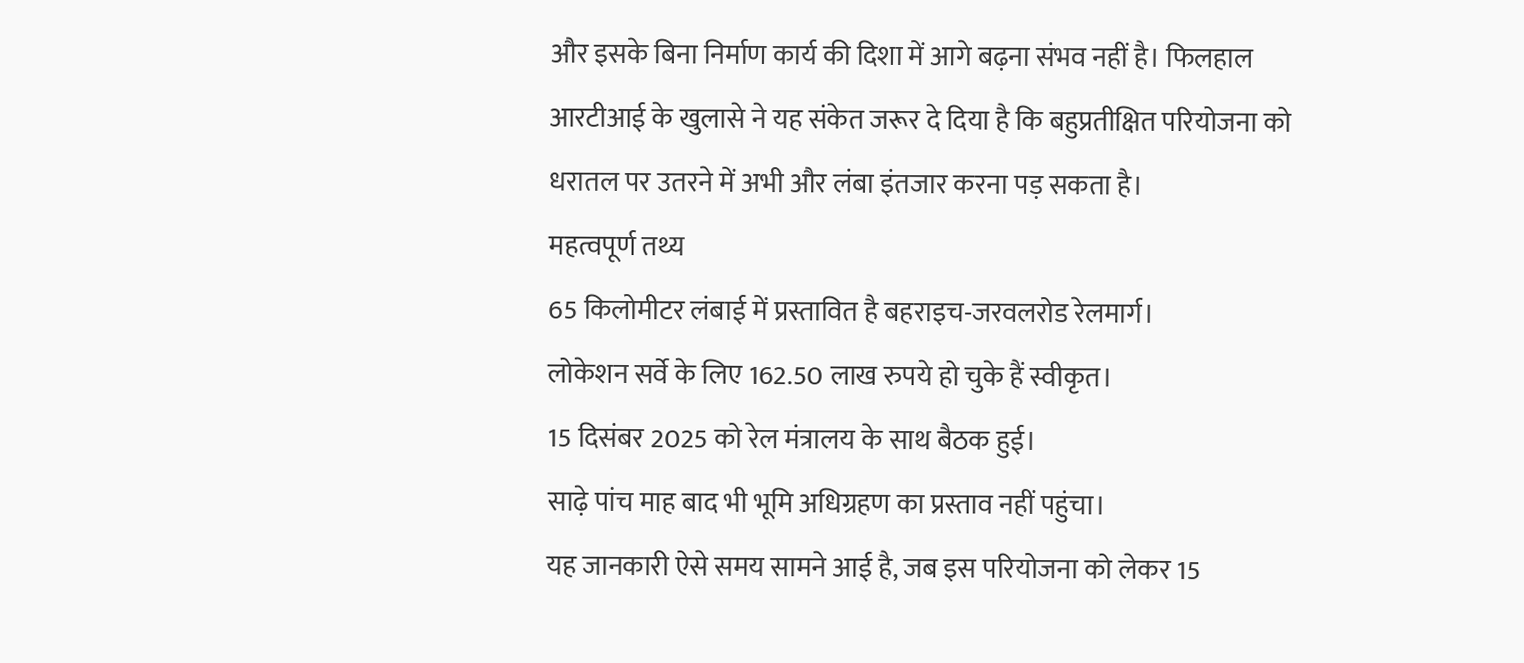और इसके बिना निर्माण कार्य की दिशा में आगे बढ़ना संभव नहीं है। फिलहाल आरटीआई के खुलासे ने यह संकेत जरूर दे दिया है कि बहुप्रतीक्षित परियोजना को धरातल पर उतरने में अभी और लंबा इंतजार करना पड़ सकता है।
महत्वपूर्ण तथ्य
65 किलोमीटर लंबाई में प्रस्तावित है बहराइच-जरवलरोड रेलमार्ग।
लोकेशन सर्वे के लिए 162.50 लाख रुपये हो चुके हैं स्वीकृत।
15 दिसंबर 2025 को रेल मंत्रालय के साथ बैठक हुई।
साढ़े पांच माह बाद भी भूमि अधिग्रहण का प्रस्ताव नहीं पहुंचा।
यह जानकारी ऐसे समय सामने आई है, जब इस परियोजना को लेकर 15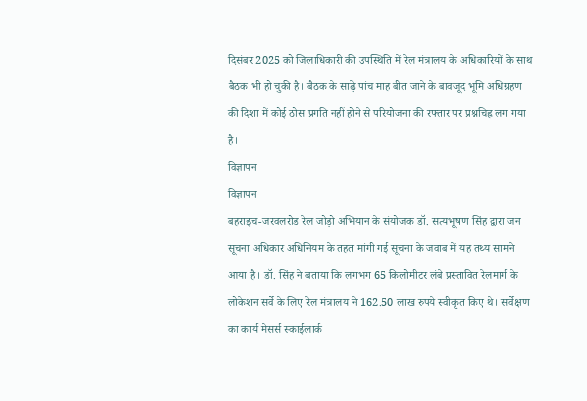दिसंबर 2025 को जिलाधिकारी की उपस्थिति में रेल मंत्रालय के अधिकारियों के साथ बैठक भी हो चुकी है। बैठक के साढ़े पांच माह बीत जाने के बावजूद भूमि अधिग्रहण की दिशा में कोई ठोस प्रगति नहीं होने से परियोजना की रफ्तार पर प्रश्नचिह्न लग गया है।
विज्ञापन
विज्ञापन
बहराइच-जरवलरोड रेल जोड़ो अभियान के संयोजक डॉ. सत्यभूषण सिंह द्वारा जन सूचना अधिकार अधिनियम के तहत मांगी गई सूचना के जवाब में यह तथ्य सामने आया है। डॉ. सिंह ने बताया कि लगभग 65 किलोमीटर लंबे प्रस्तावित रेलमार्ग के लोकेशन सर्वे के लिए रेल मंत्रालय ने 162.50 लाख रुपये स्वीकृत किए थे। सर्वेक्षण का कार्य मेसर्स स्काईलार्क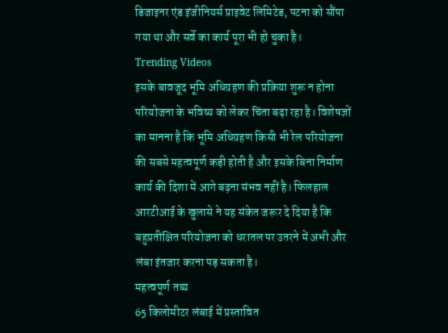डिजाइनर एंड इंजीनियर्स प्राइवेट लिमिटेड, पटना को सौंपा गया था और सर्वे का कार्य पूरा भी हो चुका है।
Trending Videos
इसके बावजूद भूमि अधिग्रहण की प्रक्रिया शुरू न होना परियोजना के भविष्य को लेकर चिंता बढ़ा रहा है। विशेषज्ञों का मानना है कि भूमि अधिग्रहण किसी भी रेल परियोजना की सबसे महत्वपूर्ण कड़ी होती है और इसके बिना निर्माण कार्य की दिशा में आगे बढ़ना संभव नहीं है। फिलहाल आरटीआई के खुलासे ने यह संकेत जरूर दे दिया है कि बहुप्रतीक्षित परियोजना को धरातल पर उतरने में अभी और लंबा इंतजार करना पड़ सकता है।
महत्वपूर्ण तथ्य
65 किलोमीटर लंबाई में प्रस्तावित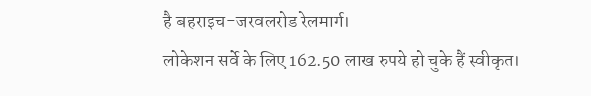है बहराइच-जरवलरोड रेलमार्ग।
लोकेशन सर्वे के लिए 162.50 लाख रुपये हो चुके हैं स्वीकृत।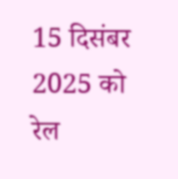15 दिसंबर 2025 को रेल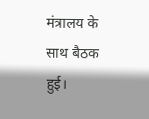मंत्रालय के साथ बैठक हुई।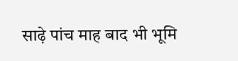साढ़े पांच माह बाद भी भूमि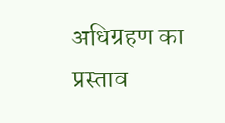अधिग्रहण का प्रस्ताव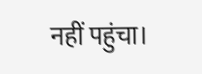नहीं पहुंचा।